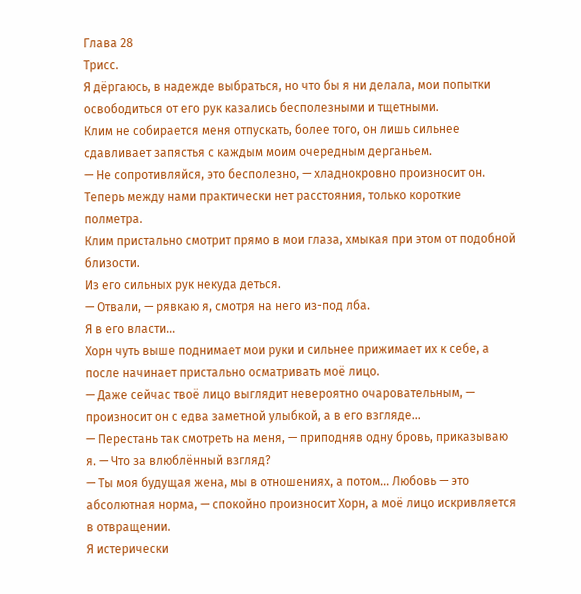Глава 28
Трисс.
Я дёргаюсь, в надежде выбраться, но что бы я ни делала, мои попытки освободиться от его рук казались бесполезными и тщетными.
Клим не собирается меня отпускать, более того, он лишь сильнее сдавливает запястья с каждым моим очередным дерганьем.
— Не сопротивляйся, это бесполезно, — хладнокровно произносит он.
Теперь между нами практически нет расстояния, только короткие полметра.
Клим пристально смотрит прямо в мои глаза, хмыкая при этом от подобной близости.
Из его сильных рук некуда деться.
— Отвали, — рявкаю я, смотря на него из-под лба.
Я в его власти...
Хорн чуть выше поднимает мои руки и сильнее прижимает их к себе, а после начинает пристально осматривать моё лицо.
— Даже сейчас твоё лицо выглядит невероятно очаровательным, — произносит он с едва заметной улыбкой, а в его взгляде...
— Перестань так смотреть на меня, — приподняв одну бровь, приказываю я. — Что за влюблённый взгляд?
— Ты моя будущая жена, мы в отношениях, а потом... Любовь — это абсолютная норма, — спокойно произносит Хорн, а моё лицо искривляется в отвращении.
Я истерически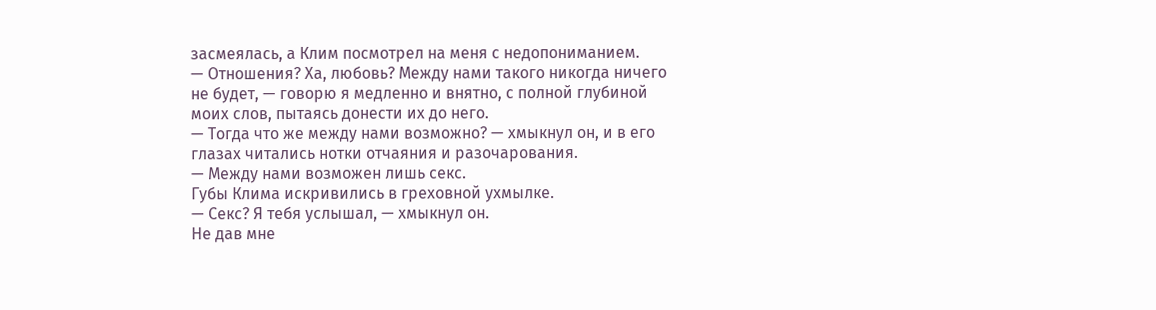засмеялась, а Клим посмотрел на меня с недопониманием.
— Отношения? Ха, любовь? Между нами такого никогда ничего не будет, — говорю я медленно и внятно, с полной глубиной моих слов, пытаясь донести их до него.
— Тогда что же между нами возможно? — хмыкнул он, и в его глазах читались нотки отчаяния и разочарования.
— Между нами возможен лишь секс.
Губы Клима искривились в греховной ухмылке.
— Секс? Я тебя услышал, — хмыкнул он.
Не дав мне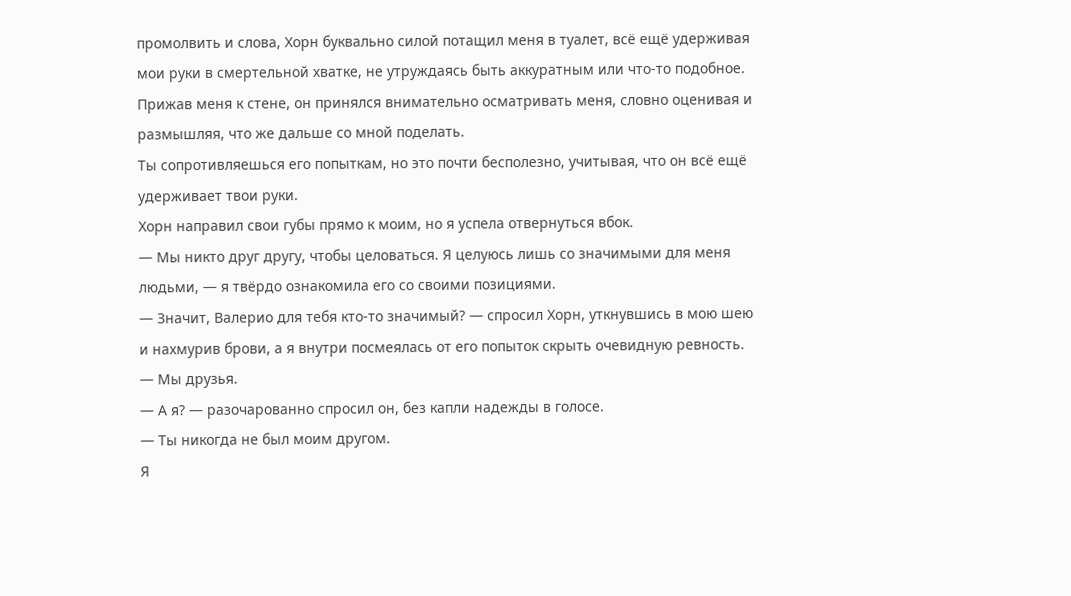промолвить и слова, Хорн буквально силой потащил меня в туалет, всё ещё удерживая мои руки в смертельной хватке, не утруждаясь быть аккуратным или что-то подобное.
Прижав меня к стене, он принялся внимательно осматривать меня, словно оценивая и размышляя, что же дальше со мной поделать.
Ты сопротивляешься его попыткам, но это почти бесполезно, учитывая, что он всё ещё удерживает твои руки.
Хорн направил свои губы прямо к моим, но я успела отвернуться вбок.
— Мы никто друг другу, чтобы целоваться. Я целуюсь лишь со значимыми для меня людьми, — я твёрдо ознакомила его со своими позициями.
— Значит, Валерио для тебя кто-то значимый? — спросил Хорн, уткнувшись в мою шею и нахмурив брови, а я внутри посмеялась от его попыток скрыть очевидную ревность.
— Мы друзья.
— А я? — разочарованно спросил он, без капли надежды в голосе.
— Ты никогда не был моим другом.
Я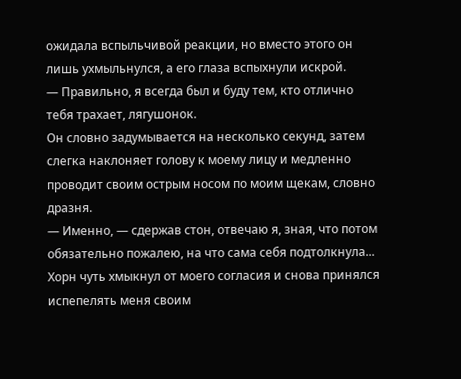ожидала вспыльчивой реакции, но вместо этого он лишь ухмыльнулся, а его глаза вспыхнули искрой.
— Правильно, я всегда был и буду тем, кто отлично тебя трахает, лягушонок.
Он словно задумывается на несколько секунд, затем слегка наклоняет голову к моему лицу и медленно проводит своим острым носом по моим щекам, словно дразня.
— Именно, — сдержав стон, отвечаю я, зная, что потом обязательно пожалею, на что сама себя подтолкнула...
Хорн чуть хмыкнул от моего согласия и снова принялся испепелять меня своим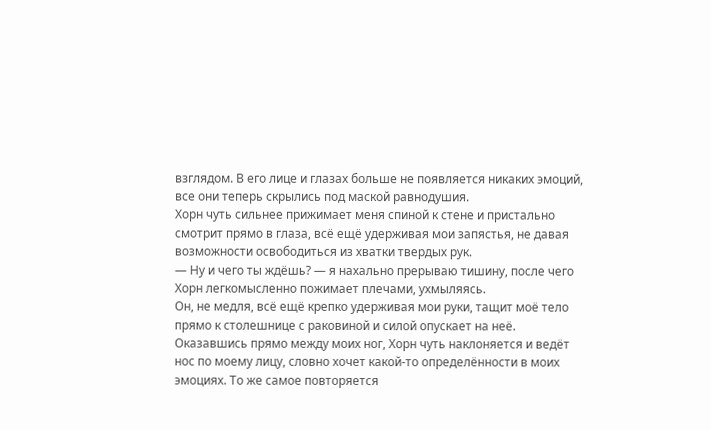взглядом. В его лице и глазах больше не появляется никаких эмоций, все они теперь скрылись под маской равнодушия.
Хорн чуть сильнее прижимает меня спиной к стене и пристально смотрит прямо в глаза, всё ещё удерживая мои запястья, не давая возможности освободиться из хватки твердых рук.
— Ну и чего ты ждёшь? — я нахально прерываю тишину, после чего Хорн легкомысленно пожимает плечами, ухмыляясь.
Он, не медля, всё ещё крепко удерживая мои руки, тащит моё тело прямо к столешнице с раковиной и силой опускает на неё.
Оказавшись прямо между моих ног, Хорн чуть наклоняется и ведёт нос по моему лицу, словно хочет какой-то определённости в моих эмоциях. То же самое повторяется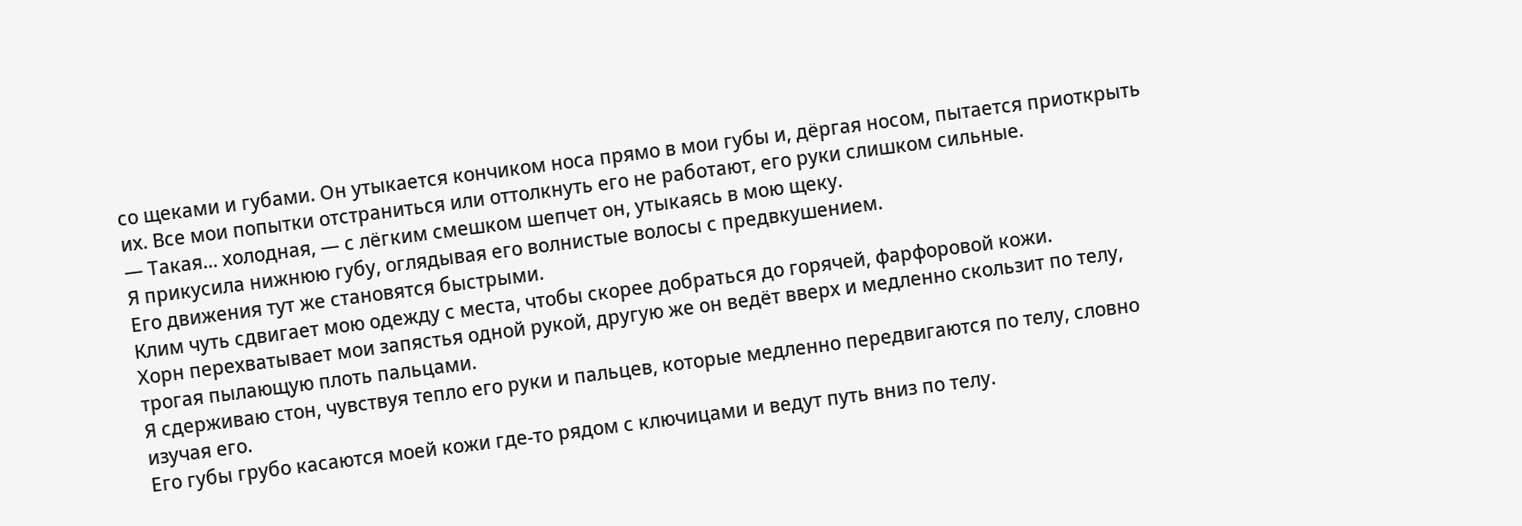со щеками и губами. Он утыкается кончиком носа прямо в мои губы и, дёргая носом, пытается приоткрыть их. Все мои попытки отстраниться или оттолкнуть его не работают, его руки слишком сильные.
— Такая... холодная, — с лёгким смешком шепчет он, утыкаясь в мою щеку.
Я прикусила нижнюю губу, оглядывая его волнистые волосы с предвкушением.
Его движения тут же становятся быстрыми.
Клим чуть сдвигает мою одежду с места, чтобы скорее добраться до горячей, фарфоровой кожи.
Хорн перехватывает мои запястья одной рукой, другую же он ведёт вверх и медленно скользит по телу, трогая пылающую плоть пальцами.
Я сдерживаю стон, чувствуя тепло его руки и пальцев, которые медленно передвигаются по телу, словно изучая его.
Его губы грубо касаются моей кожи где-то рядом с ключицами и ведут путь вниз по телу.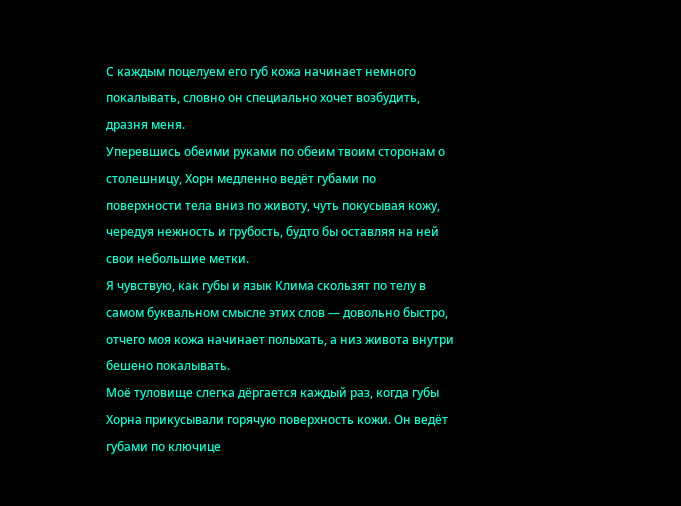С каждым поцелуем его губ кожа начинает немного покалывать, словно он специально хочет возбудить, дразня меня.
Уперевшись обеими руками по обеим твоим сторонам о столешницу, Хорн медленно ведёт губами по поверхности тела вниз по животу, чуть покусывая кожу, чередуя нежность и грубость, будто бы оставляя на ней свои небольшие метки.
Я чувствую, как губы и язык Клима скользят по телу в самом буквальном смысле этих слов — довольно быстро, отчего моя кожа начинает полыхать, а низ живота внутри бешено покалывать.
Моё туловище слегка дёргается каждый раз, когда губы Хорна прикусывали горячую поверхность кожи. Он ведёт губами по ключице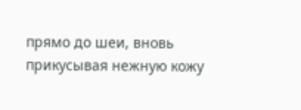прямо до шеи, вновь прикусывая нежную кожу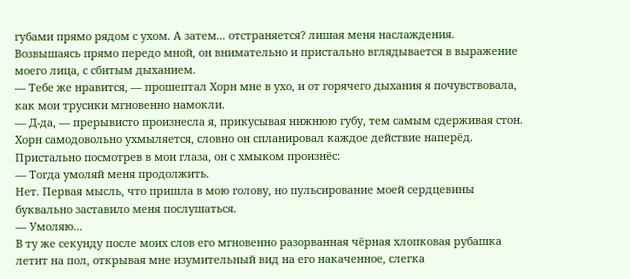губами прямо рядом с ухом. А затем... отстраняется? лишая меня наслаждения.
Возвышаясь прямо передо мной, он внимательно и пристально вглядывается в выражение моего лица, с сбитым дыханием.
— Тебе же нравится, — прошептал Хорн мне в ухо, и от горячего дыхания я почувствовала, как мои трусики мгновенно намокли.
— Д-да, — прерывисто произнесла я, прикусывая нижнюю губу, тем самым сдерживая стон.
Хорн самодовольно ухмыляется, словно он спланировал каждое действие наперёд.
Пристально посмотрев в мои глаза, он с хмыком произнёс:
— Тогда умоляй меня продолжить.
Нет. Первая мысль, что пришла в мою голову, но пульсирование моей сердцевины буквально заставило меня послушаться.
— Умоляю...
В ту же секунду после моих слов его мгновенно разорванная чёрная хлопковая рубашка летит на пол, открывая мне изумительный вид на его накаченное, слегка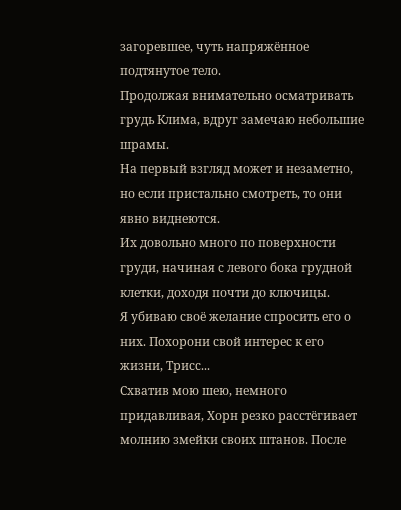загоревшее, чуть напряжённое подтянутое тело.
Продолжая внимательно осматривать грудь Клима, вдруг замечаю небольшие шрамы.
На первый взгляд может и незаметно, но если пристально смотреть, то они явно виднеются.
Их довольно много по поверхности груди, начиная с левого бока грудной клетки, доходя почти до ключицы.
Я убиваю своё желание спросить его о них. Похорони свой интерес к его жизни, Трисс...
Схватив мою шею, немного придавливая, Хорн резко расстёгивает молнию змейки своих штанов. После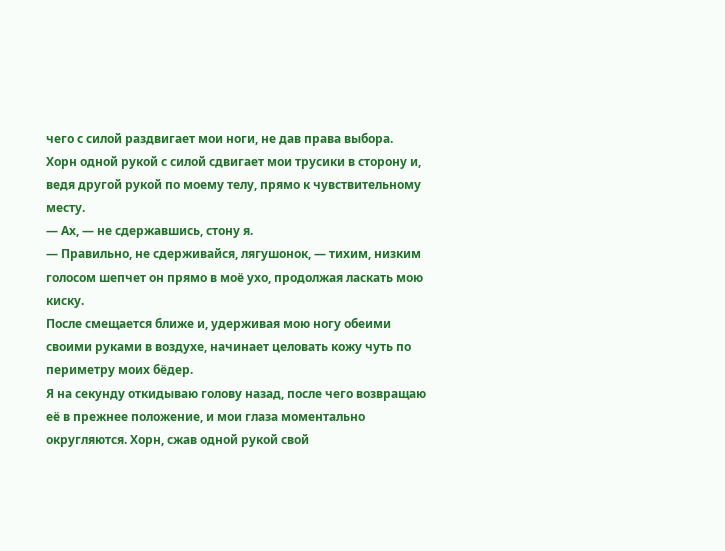чего с силой раздвигает мои ноги, не дав права выбора.
Хорн одной рукой с силой сдвигает мои трусики в сторону и, ведя другой рукой по моему телу, прямо к чувствительному месту.
— Ах, — не сдержавшись, стону я.
— Правильно, не сдерживайся, лягушонок, — тихим, низким голосом шепчет он прямо в моё ухо, продолжая ласкать мою киску.
После смещается ближе и, удерживая мою ногу обеими своими руками в воздухе, начинает целовать кожу чуть по периметру моих бёдер.
Я на секунду откидываю голову назад, после чего возвращаю её в прежнее положение, и мои глаза моментально округляются. Хорн, сжав одной рукой свой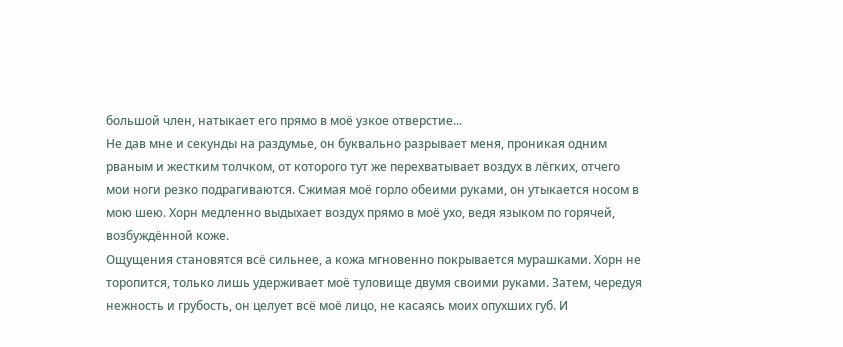большой член, натыкает его прямо в моё узкое отверстие...
Не дав мне и секунды на раздумье, он буквально разрывает меня, проникая одним рваным и жестким толчком, от которого тут же перехватывает воздух в лёгких, отчего мои ноги резко подрагиваются. Сжимая моё горло обеими руками, он утыкается носом в мою шею. Хорн медленно выдыхает воздух прямо в моё ухо, ведя языком по горячей, возбуждённой коже.
Ощущения становятся всё сильнее, а кожа мгновенно покрывается мурашками. Хорн не торопится, только лишь удерживает моё туловище двумя своими руками. Затем, чередуя нежность и грубость, он целует всё моё лицо, не касаясь моих опухших губ. И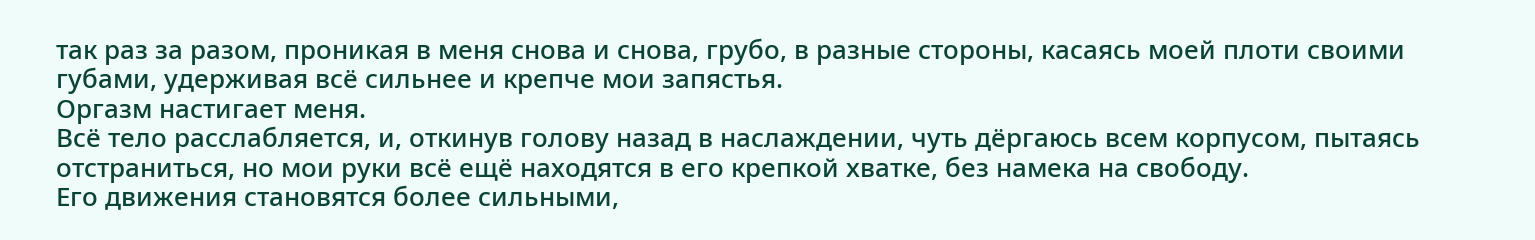так раз за разом, проникая в меня снова и снова, грубо, в разные стороны, касаясь моей плоти своими губами, удерживая всё сильнее и крепче мои запястья.
Оргазм настигает меня.
Всё тело расслабляется, и, откинув голову назад в наслаждении, чуть дёргаюсь всем корпусом, пытаясь отстраниться, но мои руки всё ещё находятся в его крепкой хватке, без намека на свободу.
Его движения становятся более сильными,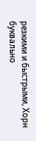резкими и быстрыми, Хорн буквально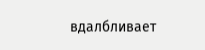вдалбливает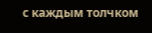с каждым толчком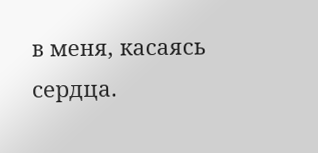в меня, касаясь сердца.